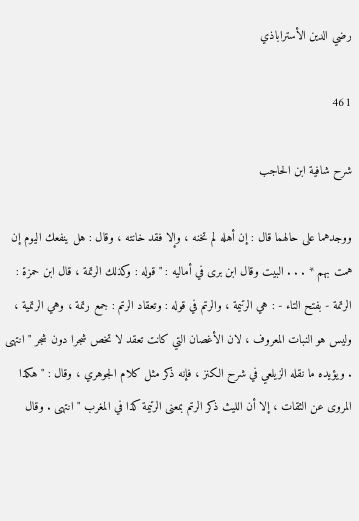رضي الدين الأستراباذي

461

شرح شافية ابن الحاجب

ووجدهما على حالهما قال : إن أهله لم تخنه ، وإلا فقد خانته ، وقال : هل ينفعك اليوم إن همت بهم * . . . البيت وقال ابن برى في أماليه : " قوله : وكذلك الرتمة ، قال ابن حمزة : الرتمة - بفتح التاء - : هي الرتيمة ، والرتم في قوله : وتعقاد الرتم : جمع رتمة ، وهي الرتمية ، وليس هو النبات المعروف ، لان الأغصان التي كانت تعقد لا تخص شجرا دون شجر " انتهى . ويؤيده ما نقله الزيلعي في شرح الكنز ، فإنه ذكر مثل كلام الجوهري ، وقال : " هكذا المروى عن الثقات ، إلا أن الليث ذكر الرتم بمعنى الرتيمة كذا في المغرب " انتهى . وقال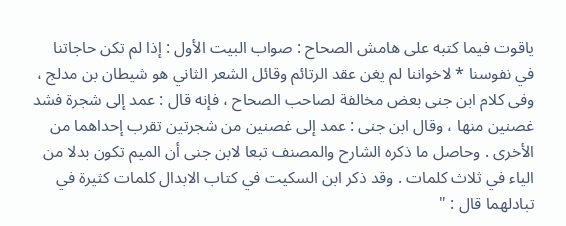ياقوت فيما كتبه على هامش الصحاح : صواب البيت الأول : إذا لم تكن حاجاتنا في نفوسنا * لاخواننا لم يغن عقد الرتائم وقائل الشعر الثاني هو شيطان بن مدلج ، وفى كلام ابن جنى بعض مخالفة لصاحب الصحاح ، فإنه قال : عمد إلى شجرة فشد غصنين منها ، وقال ابن جنى : عمد إلى غصنين من شجرتين تقرب إحداهما من الأخرى . وحاصل ما ذكره الشارح والمصنف تبعا لابن جنى أن الميم تكون بدلا من الياء في ثلاث كلمات . وقد ذكر ابن السكيت في كتاب الابدال كلمات كثيرة في تبادلهما قال : "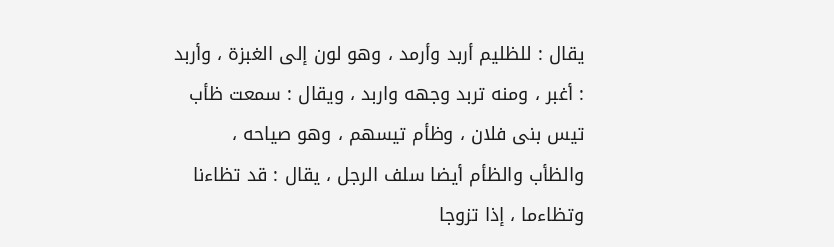يقال : للظليم أربد وأرمد ، وهو لون إلى الغبزة ، وأربد : أغبر ، ومنه تربد وجهه واربد ، ويقال : سمعت ظأب تيس بنى فلان ، وظأم تيسهم ، وهو صياحه ، والظأب والظأم أيضا سلف الرجل ، يقال : قد تظاءنا وتظاءما ، إذا تزوجا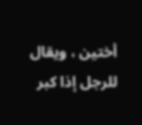أختين ، ويقال للرجل إذا كبر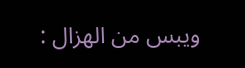ويبس من الهزال :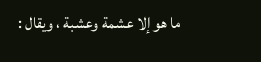ما هو إلا عشمة وعشبة ، ويقال :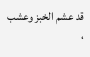قد عشم الخبز وعشب ،